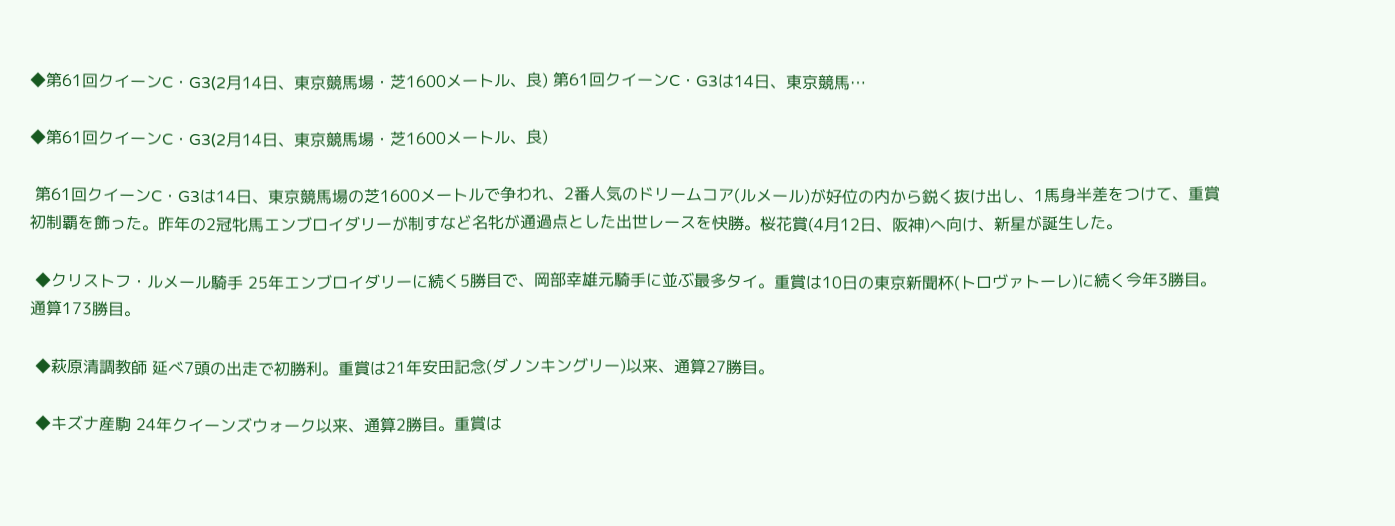◆第61回クイーンC・G3(2月14日、東京競馬場・芝1600メートル、良) 第61回クイーンC・G3は14日、東京競馬…

◆第61回クイーンC・G3(2月14日、東京競馬場・芝1600メートル、良)

 第61回クイーンC・G3は14日、東京競馬場の芝1600メートルで争われ、2番人気のドリームコア(ルメール)が好位の内から鋭く抜け出し、1馬身半差をつけて、重賞初制覇を飾った。昨年の2冠牝馬エンブロイダリーが制すなど名牝が通過点とした出世レースを快勝。桜花賞(4月12日、阪神)へ向け、新星が誕生した。

 ◆クリストフ・ルメール騎手 25年エンブロイダリーに続く5勝目で、岡部幸雄元騎手に並ぶ最多タイ。重賞は10日の東京新聞杯(トロヴァトーレ)に続く今年3勝目。通算173勝目。

 ◆萩原清調教師 延べ7頭の出走で初勝利。重賞は21年安田記念(ダノンキングリー)以来、通算27勝目。

 ◆キズナ産駒 24年クイーンズウォーク以来、通算2勝目。重賞は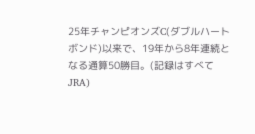25年チャンピオンズC(ダブルハートボンド)以来で、19年から8年連続となる通算50勝目。(記録はすべてJRA)